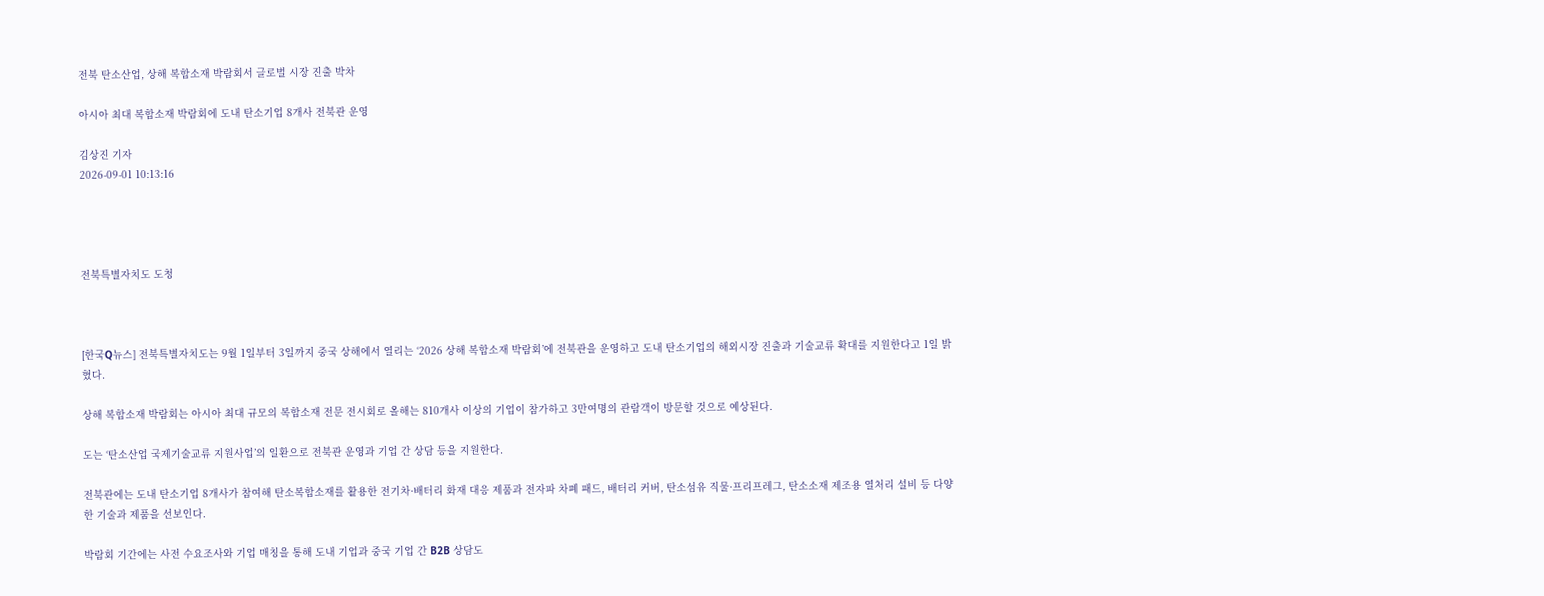전북 탄소산업, 상해 복합소재 박람회서 글로벌 시장 진출 박차

아시아 최대 복합소재 박람회에 도내 탄소기업 8개사 전북관 운영

김상진 기자
2026-09-01 10:13:16




전북특별자치도 도청



[한국Q뉴스] 전북특별자치도는 9월 1일부터 3일까지 중국 상해에서 열리는 ‘2026 상해 복합소재 박람회’에 전북관을 운영하고 도내 탄소기업의 해외시장 진출과 기술교류 확대를 지원한다고 1일 밝혔다.

상해 복합소재 박람회는 아시아 최대 규모의 복합소재 전문 전시회로 올해는 810개사 이상의 기업이 참가하고 3만여명의 관람객이 방문할 것으로 예상된다.

도는 ‘탄소산업 국제기술교류 지원사업’의 일환으로 전북관 운영과 기업 간 상담 등을 지원한다.

전북관에는 도내 탄소기업 8개사가 참여해 탄소복합소재를 활용한 전기차·배터리 화재 대응 제품과 전자파 차폐 패드, 배터리 커버, 탄소섬유 직물·프리프레그, 탄소소재 제조용 열처리 설비 등 다양한 기술과 제품을 선보인다.

박람회 기간에는 사전 수요조사와 기업 매칭을 통해 도내 기업과 중국 기업 간 B2B 상담도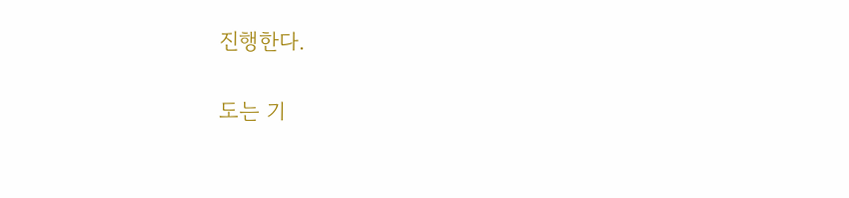진행한다.

도는 기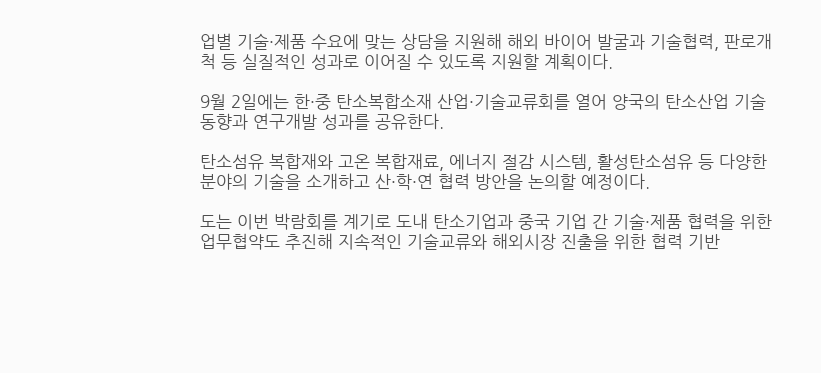업별 기술·제품 수요에 맞는 상담을 지원해 해외 바이어 발굴과 기술협력, 판로개척 등 실질적인 성과로 이어질 수 있도록 지원할 계획이다.

9월 2일에는 한·중 탄소복합소재 산업·기술교류회를 열어 양국의 탄소산업 기술동향과 연구개발 성과를 공유한다.

탄소섬유 복합재와 고온 복합재료, 에너지 절감 시스템, 활성탄소섬유 등 다양한 분야의 기술을 소개하고 산·학·연 협력 방안을 논의할 예정이다.

도는 이번 박람회를 계기로 도내 탄소기업과 중국 기업 간 기술·제품 협력을 위한 업무협약도 추진해 지속적인 기술교류와 해외시장 진출을 위한 협력 기반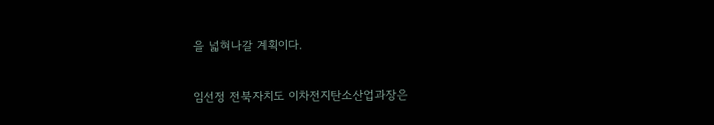을 넓혀나갈 계획이다.

임선정 전북자치도 이차전지탄소산업과장은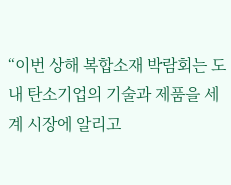“이번 상해 복합소재 박람회는 도내 탄소기업의 기술과 제품을 세계 시장에 알리고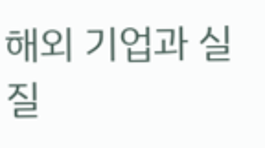해외 기업과 실질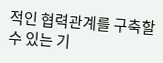적인 협력관계를 구축할 수 있는 기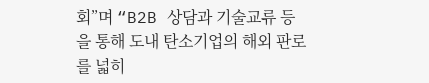회”며 “B2B 상담과 기술교류 등을 통해 도내 탄소기업의 해외 판로를 넓히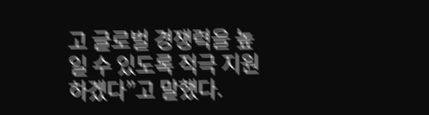고 글로벌 경쟁력을 높일 수 있도록 적극 지원하겠다”고 말했다.